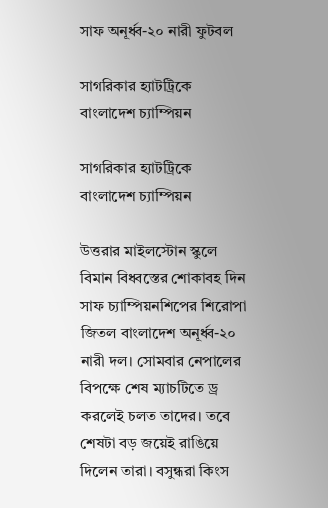সাফ অনূর্ধ্ব-২০ নারী ফুটবল

সাগরিকার হ্যাটট্রিকে বাংলাদেশ চ্যাম্পিয়ন

সাগরিকার হ্যাটট্রিকে বাংলাদেশ চ্যাম্পিয়ন

উত্তরার মাইলস্টোন স্কুলে বিমান বিধ্বস্তের শোকাবহ দিন সাফ চ্যাম্পিয়নশিপের শিরোপা জিতল বাংলাদেশ অনূর্ধ্ব-২০ নারী দল। সোমবার নেপালের বিপক্ষে শেষ ম্যাচটিতে ড্র করলেই চলত তাদের। তবে শেষটা বড় জয়েই রাঙিয়ে দিলেন তারা। বসুন্ধরা কিংস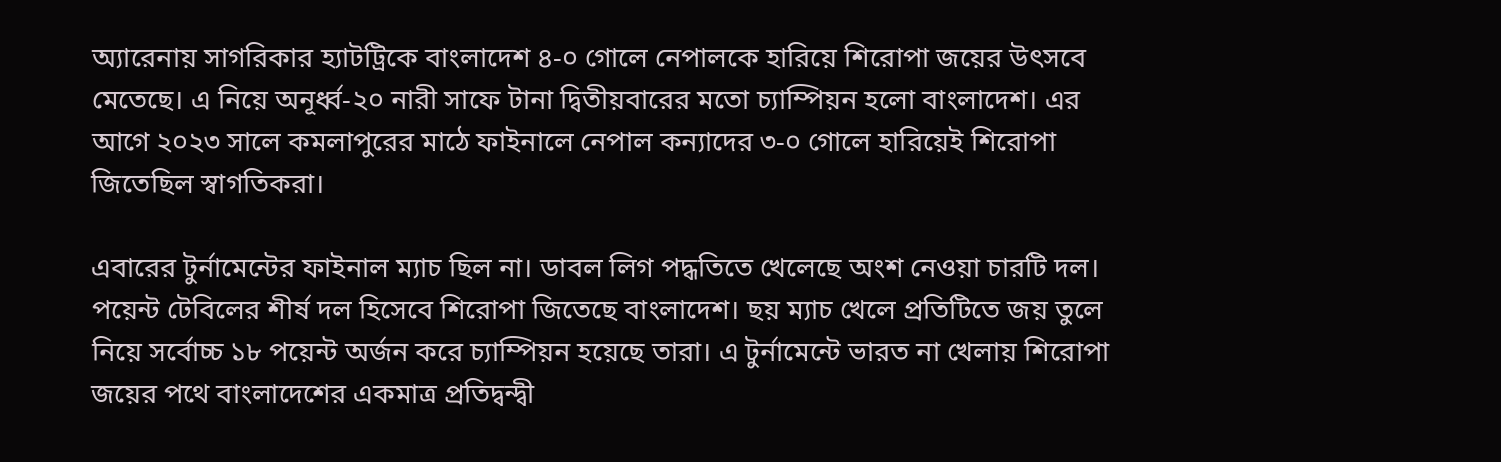অ্যারেনায় সাগরিকার হ্যাটট্রিকে বাংলাদেশ ৪-০ গোলে নেপালকে হারিয়ে শিরোপা জয়ের উৎসবে মেতেছে। এ নিয়ে অনূর্ধ্ব-২০ নারী সাফে টানা দ্বিতীয়বারের মতো চ্যাম্পিয়ন হলো বাংলাদেশ। এর আগে ২০২৩ সালে কমলাপুরের মাঠে ফাইনালে নেপাল কন্যাদের ৩-০ গোলে হারিয়েই শিরোপা জিতেছিল স্বাগতিকরা।

এবারের টুর্নামেন্টের ফাইনাল ম্যাচ ছিল না। ডাবল লিগ পদ্ধতিতে খেলেছে অংশ নেওয়া চারটি দল। পয়েন্ট টেবিলের শীর্ষ দল হিসেবে শিরোপা জিতেছে বাংলাদেশ। ছয় ম্যাচ খেলে প্রতিটিতে জয় তুলে নিয়ে সর্বোচ্চ ১৮ পয়েন্ট অর্জন করে চ্যাম্পিয়ন হয়েছে তারা। এ টুর্নামেন্টে ভারত না খেলায় শিরোপা জয়ের পথে বাংলাদেশের একমাত্র প্রতিদ্বন্দ্বী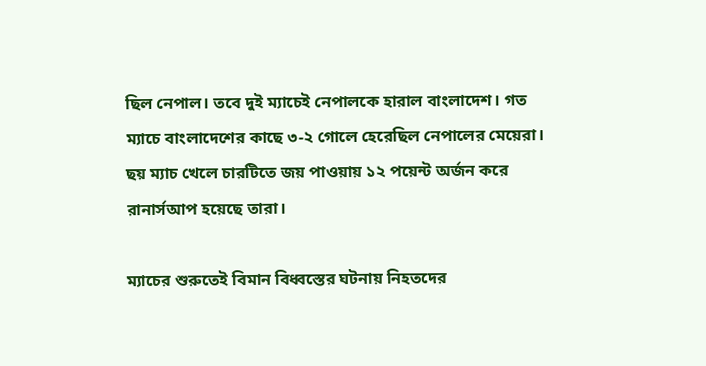ছিল নেপাল। তবে দুই ম্যাচেই নেপালকে হারাল বাংলাদেশ। গত ম্যাচে বাংলাদেশের কাছে ৩-২ গোলে হেরেছিল নেপালের মেয়েরা। ছয় ম্যাচ খেলে চারটিতে জয় পাওয়ায় ১২ পয়েন্ট অর্জন করে রানার্সআপ হয়েছে তারা।

ম্যাচের শুরুতেই বিমান বিধ্বস্তের ঘটনায় নিহতদের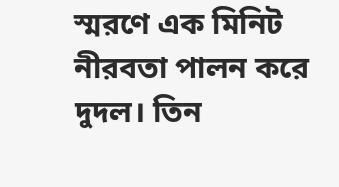স্মরণে এক মিনিট নীরবতা পালন করে দুদল। তিন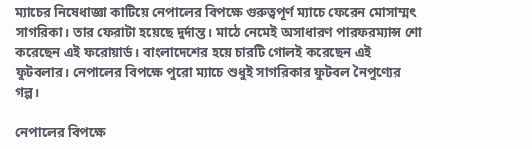ম্যাচের নিষেধাজ্ঞা কাটিয়ে নেপালের বিপক্ষে গুরুত্বপূর্ণ ম্যাচে ফেরেন মোসাম্মৎ সাগরিকা। তার ফেরাটা হয়েছে দুর্দান্ত। মাঠে নেমেই অসাধারণ পারফরম্যান্স শো করেছেন এই ফরোয়ার্ড। বাংলাদেশের হয়ে চারটি গোলই করেছেন এই ফুটবলার। নেপালের বিপক্ষে পুরো ম্যাচে শুধুই সাগরিকার ফুটবল নৈপুণ্যের গল্প।

নেপালের বিপক্ষে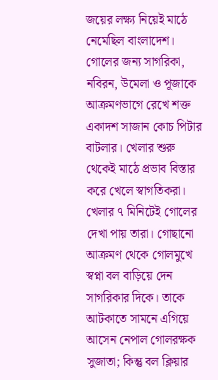জয়ের লক্ষ্য নিয়েই মাঠে নেমেছিল বাংলাদেশ। গোলের জন্য সাগরিকা, নবিরন, উমেলা ও পূজাকে আক্রমণভাগে রেখে শক্ত একাদশ সাজান কোচ পিটার বাটলার। খেলার শুরু থেকেই মাঠে প্রভাব বিস্তার করে খেলে স্বাগতিকরা। খেলার ৭ মিনিটেই গোলের দেখা পায় তারা। গোছানো আক্রমণ থেকে গোলমুখে স্বপ্না বল বাড়িয়ে দেন সাগরিকার দিকে। তাকে আটকাতে সামনে এগিয়ে আসেন নেপাল গোলরক্ষক সুজাতা; কিন্তু বল ক্লিয়ার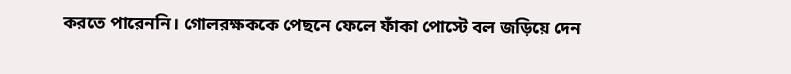করতে পারেননি। গোলরক্ষককে পেছনে ফেলে ফাঁকা পোস্টে বল জড়িয়ে দেন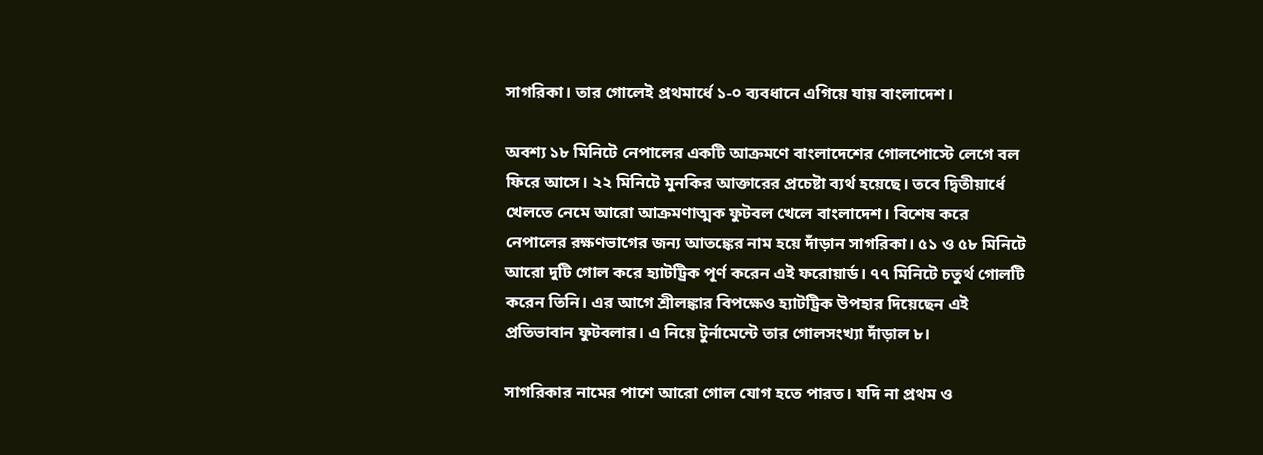সাগরিকা। তার গোলেই প্রথমার্ধে ১-০ ব্যবধানে এগিয়ে যায় বাংলাদেশ।

অবশ্য ১৮ মিনিটে নেপালের একটি আক্রমণে বাংলাদেশের গোলপোস্টে লেগে বল ফিরে আসে। ২২ মিনিটে মুনকির আক্তারের প্রচেষ্টা ব্যর্থ হয়েছে। তবে দ্বিতীয়ার্ধে খেলতে নেমে আরো আক্রমণাত্মক ফুটবল খেলে বাংলাদেশ। বিশেষ করে নেপালের রক্ষণভাগের জন্য আতঙ্কের নাম হয়ে দাঁড়ান সাগরিকা। ৫১ ও ৫৮ মিনিটে আরো দুটি গোল করে হ্যাটট্রিক পূর্ণ করেন এই ফরোয়ার্ড। ৭৭ মিনিটে চতুর্থ গোলটি করেন তিনি। এর আগে শ্রীলঙ্কার বিপক্ষেও হ্যাটট্রিক উপহার দিয়েছেন এই প্রতিভাবান ফুটবলার। এ নিয়ে টুর্নামেন্টে তার গোলসংখ্যা দাঁড়াল ৮।

সাগরিকার নামের পাশে আরো গোল যোগ হতে পারত। যদি না প্রথম ও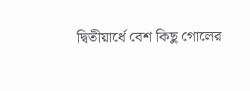দ্বিতীয়ার্ধে বেশ কিছু গোলের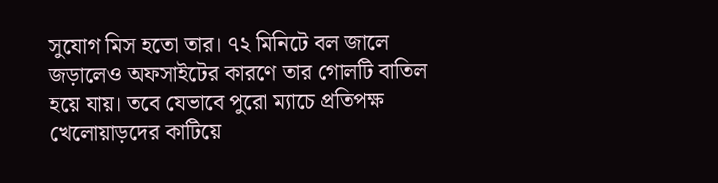সুযোগ মিস হতো তার। ৭২ মিনিটে বল জালে জড়ালেও অফসাইটের কারণে তার গোলটি বাতিল হয়ে যায়। তবে যেভাবে পুরো ম্যাচে প্রতিপক্ষ খেলোয়াড়দের কাটিয়ে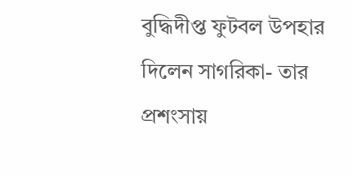বুদ্ধিদীপ্ত ফুটবল উপহার দিলেন সাগরিকা- তার প্রশংসায়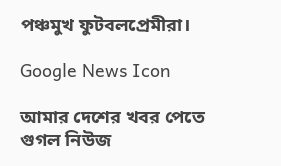পঞ্চমুখ ফুটবলপ্রেমীরা।

Google News Icon

আমার দেশের খবর পেতে গুগল নিউজ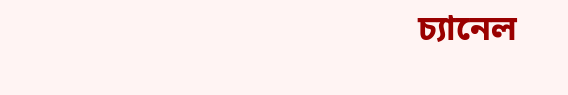চ্যানেল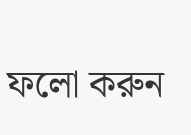ফলো করুন